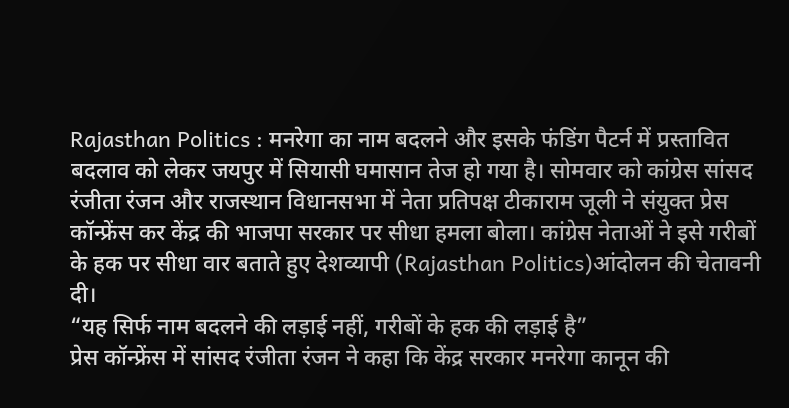Rajasthan Politics : मनरेगा का नाम बदलने और इसके फंडिंग पैटर्न में प्रस्तावित बदलाव को लेकर जयपुर में सियासी घमासान तेज हो गया है। सोमवार को कांग्रेस सांसद रंजीता रंजन और राजस्थान विधानसभा में नेता प्रतिपक्ष टीकाराम जूली ने संयुक्त प्रेस कॉन्फ्रेंस कर केंद्र की भाजपा सरकार पर सीधा हमला बोला। कांग्रेस नेताओं ने इसे गरीबों के हक पर सीधा वार बताते हुए देशव्यापी (Rajasthan Politics)आंदोलन की चेतावनी दी।
“यह सिर्फ नाम बदलने की लड़ाई नहीं, गरीबों के हक की लड़ाई है”
प्रेस कॉन्फ्रेंस में सांसद रंजीता रंजन ने कहा कि केंद्र सरकार मनरेगा कानून की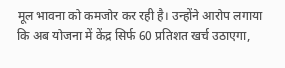मूल भावना को कमजोर कर रही है। उन्होंने आरोप लगाया कि अब योजना में केंद्र सिर्फ 60 प्रतिशत खर्च उठाएगा,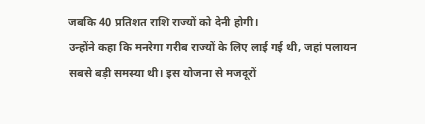जबकि 40 प्रतिशत राशि राज्यों को देनी होगी।
उन्होंने कहा कि मनरेगा गरीब राज्यों के लिए लाई गई थी, जहां पलायन सबसे बड़ी समस्या थी। इस योजना से मजदूरों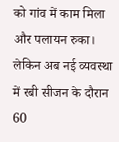को गांव में काम मिला और पलायन रुका। लेकिन अब नई व्यवस्था में रबी सीजन के दौरान 60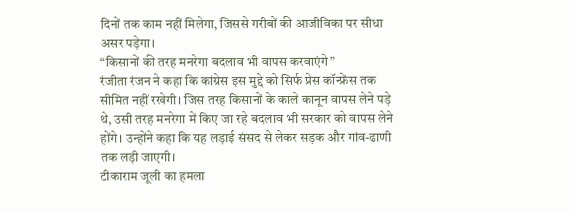दिनों तक काम नहीं मिलेगा, जिससे गरीबों की आजीविका पर सीधा असर पड़ेगा।
“किसानों की तरह मनरेगा बदलाव भी वापस करवाएंगे”
रंजीता रंजन ने कहा कि कांग्रेस इस मुद्दे को सिर्फ प्रेस कॉन्फ्रेंस तक सीमित नहीं रखेगी। जिस तरह किसानों के काले कानून वापस लेने पड़े थे, उसी तरह मनरेगा में किए जा रहे बदलाव भी सरकार को वापस लेने होंगे। उन्होंने कहा कि यह लड़ाई संसद से लेकर सड़क और गांव-ढाणी तक लड़ी जाएगी।
टीकाराम जूली का हमला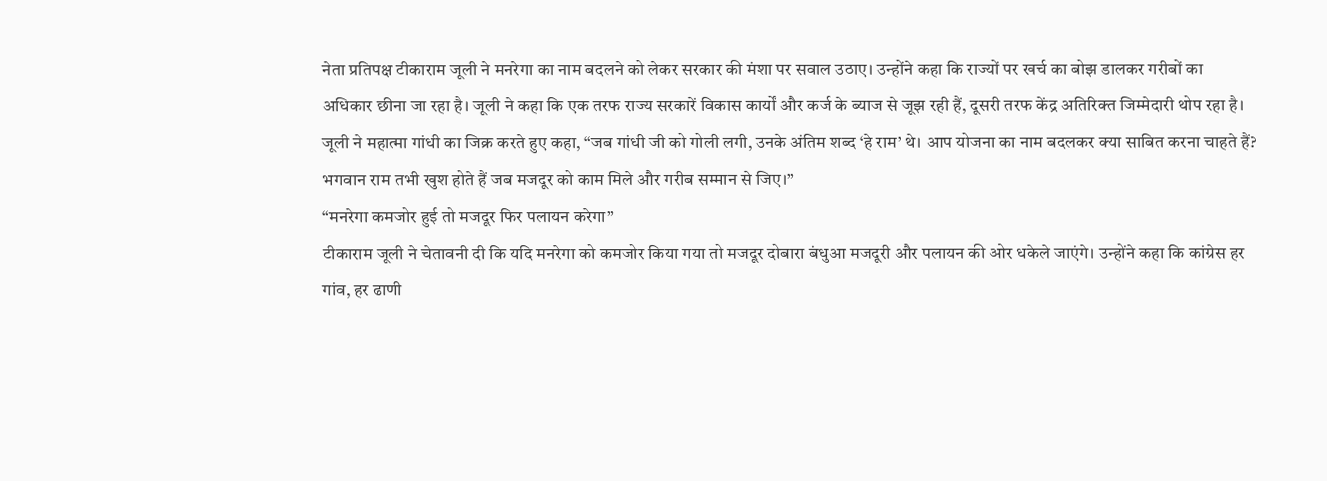नेता प्रतिपक्ष टीकाराम जूली ने मनरेगा का नाम बदलने को लेकर सरकार की मंशा पर सवाल उठाए। उन्होंने कहा कि राज्यों पर खर्च का बोझ डालकर गरीबों का अधिकार छीना जा रहा है। जूली ने कहा कि एक तरफ राज्य सरकारें विकास कार्यों और कर्ज के ब्याज से जूझ रही हैं, दूसरी तरफ केंद्र अतिरिक्त जिम्मेदारी थोप रहा है।
जूली ने महात्मा गांधी का जिक्र करते हुए कहा, “जब गांधी जी को गोली लगी, उनके अंतिम शब्द ‘हे राम’ थे। आप योजना का नाम बदलकर क्या साबित करना चाहते हैं? भगवान राम तभी खुश होते हैं जब मजदूर को काम मिले और गरीब सम्मान से जिए।”
“मनरेगा कमजोर हुई तो मजदूर फिर पलायन करेगा”
टीकाराम जूली ने चेतावनी दी कि यदि मनरेगा को कमजोर किया गया तो मजदूर दोबारा बंधुआ मजदूरी और पलायन की ओर धकेले जाएंगे। उन्होंने कहा कि कांग्रेस हर गांव, हर ढाणी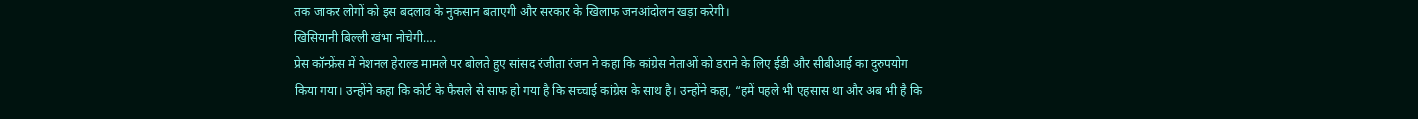तक जाकर लोगों को इस बदलाव के नुकसान बताएगी और सरकार के खिलाफ जनआंदोलन खड़ा करेगी।
खिसियानी बिल्ली खंभा नोचेगी….
प्रेस कॉन्फ्रेंस में नेशनल हेराल्ड मामले पर बोलते हुए सांसद रंजीता रंजन ने कहा कि कांग्रेस नेताओं को डराने के लिए ईडी और सीबीआई का दुरुपयोग किया गया। उन्होंने कहा कि कोर्ट के फैसले से साफ हो गया है कि सच्चाई कांग्रेस के साथ है। उन्होंने कहा, “हमें पहले भी एहसास था और अब भी है कि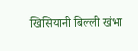खिसियानी बिल्ली खंभा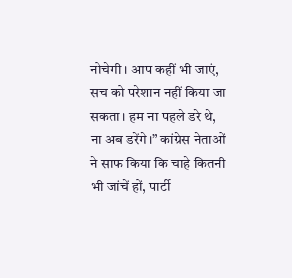नोचेगी। आप कहीं भी जाएं, सच को परेशान नहीं किया जा सकता। हम ना पहले डरे थे, ना अब डरेंगे।” कांग्रेस नेताओं ने साफ किया कि चाहे कितनी भी जांचें हों, पार्टी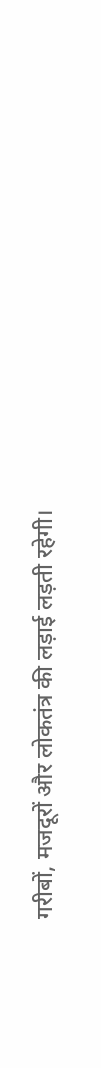गरीबों, मजदूरों और लोकतंत्र की लड़ाई लड़ती रहेगी।